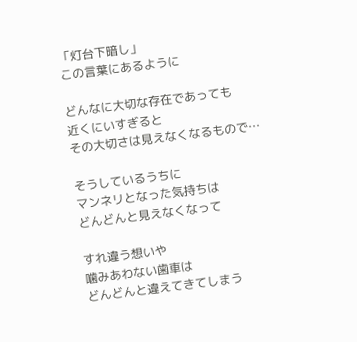「灯台下暗し」
この言葉にあるように

どんなに大切な存在であっても
近くにいすぎると
その大切さは見えなくなるもので…

そうしているうちに
マンネリとなった気持ちは
どんどんと見えなくなって

すれ違う想いや
噛みあわない歯車は
どんどんと違えてきてしまう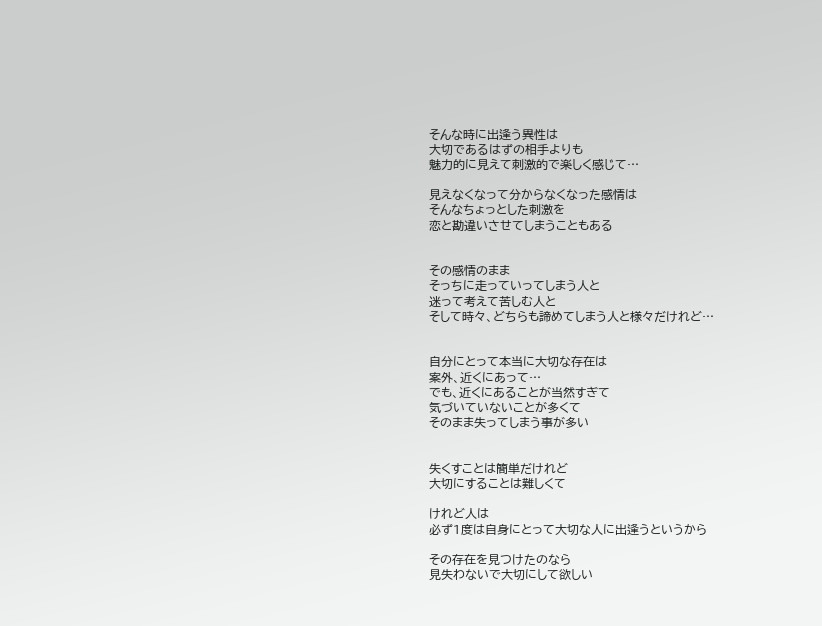そんな時に出逢う異性は
大切であるはずの相手よりも
魅力的に見えて刺激的で楽しく感じて…

見えなくなって分からなくなった感情は
そんなちょっとした刺激を
恋と勘違いさせてしまうこともある


その感情のまま
そっちに走っていってしまう人と
迷って考えて苦しむ人と
そして時々、どちらも諦めてしまう人と様々だけれど…


自分にとって本当に大切な存在は
案外、近くにあって…
でも、近くにあることが当然すぎて
気づいていないことが多くて
そのまま失ってしまう事が多い


失くすことは簡単だけれど
大切にすることは難しくて

けれど人は
必ず1度は自身にとって大切な人に出逢うというから

その存在を見つけたのなら
見失わないで大切にして欲しい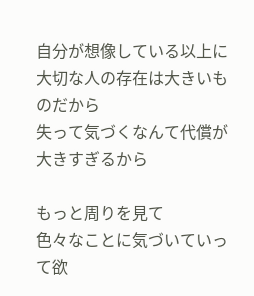自分が想像している以上に
大切な人の存在は大きいものだから
失って気づくなんて代償が大きすぎるから

もっと周りを見て
色々なことに気づいていって欲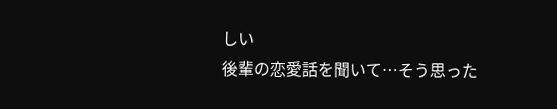しい
後輩の恋愛話を聞いて…そう思った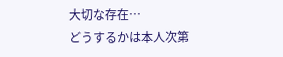大切な存在…
どうするかは本人次第